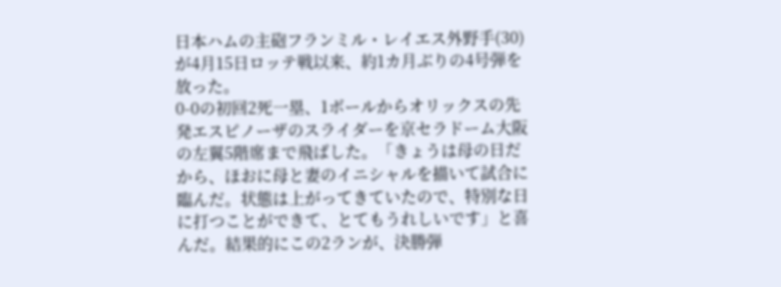日本ハムの主砲フランミル・レイエス外野手(30)が4月15日ロッテ戦以来、約1カ月ぶりの4号弾を放った。
0-0の初回2死一塁、1ボールからオリックスの先発エスピノーザのスライダーを京セラドーム大阪の左翼5階席まで飛ばした。「きょうは母の日だから、ほおに母と妻のイニシャルを描いて試合に臨んだ。状態は上がってきていたので、特別な日に打つことができて、とてもうれしいです」と喜んだ。結果的にこの2ランが、決勝弾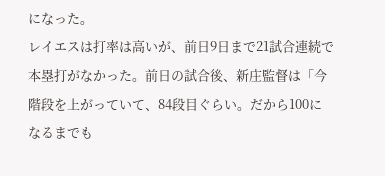になった。
レイエスは打率は高いが、前日9日まで21試合連続で本塁打がなかった。前日の試合後、新庄監督は「今階段を上がっていて、84段目ぐらい。だから100になるまでも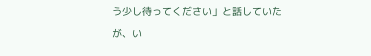う少し待ってください」と話していたが、い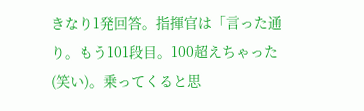きなり1発回答。指揮官は「言った通り。もう101段目。100超えちゃった(笑い)。乗ってくると思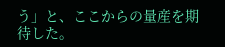う」と、ここからの量産を期待した。